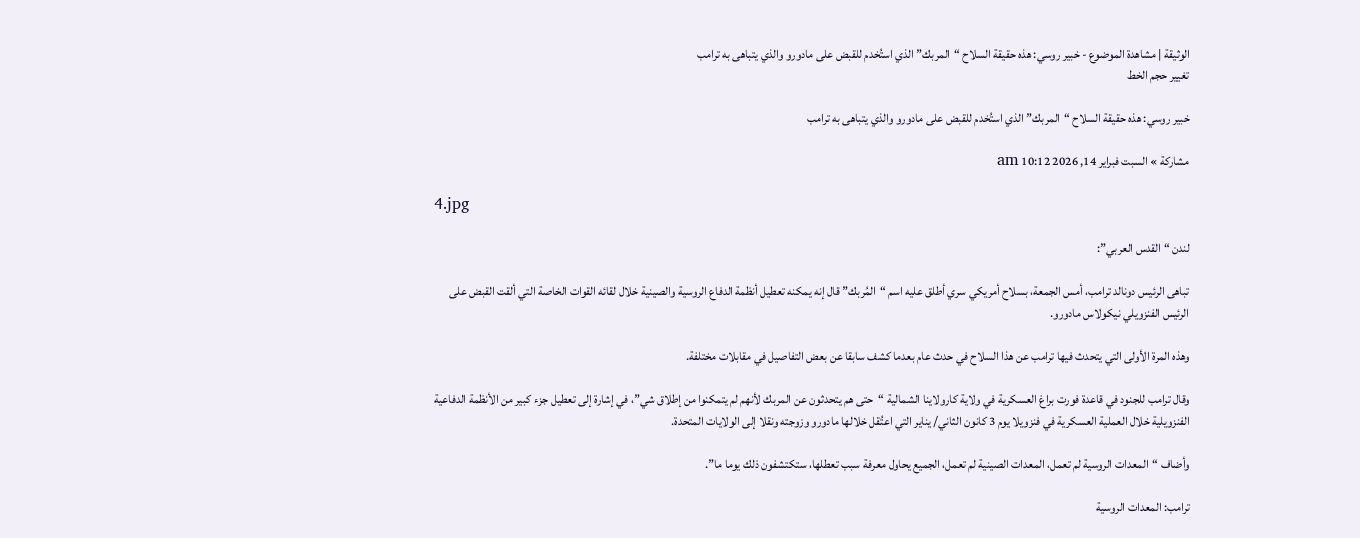الوثيقة | مشاهدة الموضوع - خبير روسي: هذه حقيقة السلاح “المربك” الذي استُخدم للقبض على مادورو والذي يتباهى به ترامب
تغيير حجم الخط

خبير روسي: هذه حقيقة السلاح “المربك” الذي استُخدم للقبض على مادورو والذي يتباهى به ترامب

مشاركة » السبت فبراير 14, 2026 10:12 am

4.jpg

لندن “القدس العربي”:

تباهى الرئيس دونالد ترامب، أمس الجمعة، بسلاح أمريكي سري أطلق عليه اسم “المُربك” قال إنه يمكنه تعطيل أنظمة الدفاع الروسية والصينية خلال لقائه القوات الخاصة التي ألقت القبض على الرئيس الفنزويلي نيكولاس مادورو.

وهذه المرة الأولى التي يتحدث فيها ترامب عن هذا السلاح في حدث عام بعدما كشف سابقا عن بعض التفاصيل في مقابلات مختلفة.

وقال ترامب للجنود في قاعدة فورت براغ العسكرية في ولاية كارولاينا الشمالية “حتى هم يتحدثون عن المربك لأنهم لم يتمكنوا من إطلاق شي”، في إشارة إلى تعطيل جزء كبير من الأنظمة الدفاعية الفنزويلية خلال العملية العسكرية في فنزويلا يوم 3 كانون الثاني/ يناير التي اعتُقل خلالها مادورو وزوجته ونقلا إلى الولايات المتحدة.

وأضاف “المعدات الروسية لم تعمل، المعدات الصينية لم تعمل، الجميع يحاول معرفة سبب تعطلها، ستكتشفون ذلك يوما ما”.

ترامب: المعدات الروسية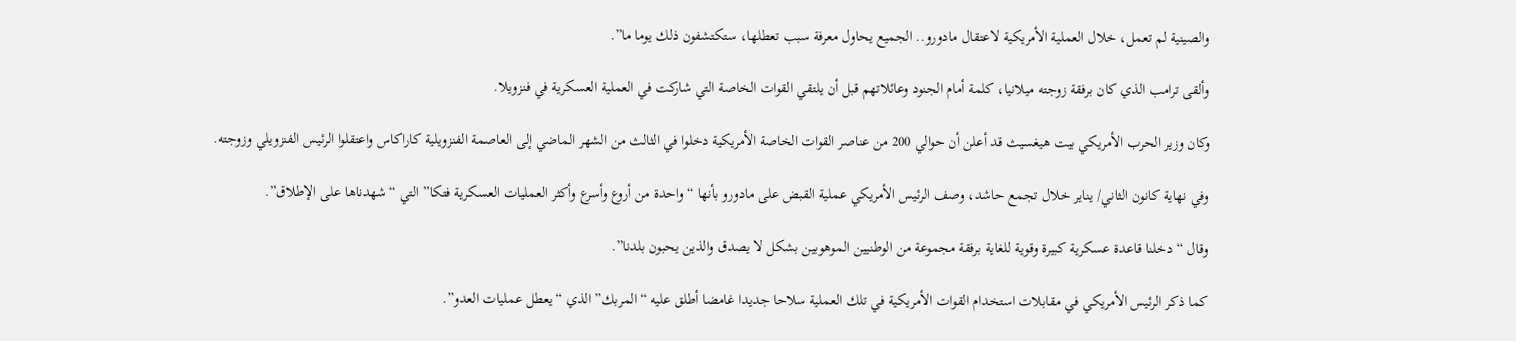والصينية لم تعمل، خلال العملية الأمريكية لاعتقال مادورو.. الجميع يحاول معرفة سبب تعطلها، ستكتشفون ذلك يوما ما”.

وألقى ترامب الذي كان برفقة زوجته ميلانيا، كلمة أمام الجنود وعائلاتهم قبل أن يلتقي القوات الخاصة التي شاركت في العملية العسكرية في فنزويلا.

وكان وزير الحرب الأمريكي بيت هيغسيث قد أعلن أن حوالي 200 من عناصر القوات الخاصة الأمريكية دخلوا في الثالث من الشهر الماضي إلى العاصمة الفنزويلية كاراكاس واعتقلوا الرئيس الفنزويلي وزوجته.

وفي نهاية كانون الثاني/ يناير خلال تجمع حاشد، وصف الرئيس الأمريكي عملية القبض على مادورو بأنها “واحدة من أروع وأسرع وأكثر العمليات العسكرية فتكا” التي “شهدناها على الإطلاق”.

وقال “دخلنا قاعدة عسكرية كبيرة وقوية للغاية برفقة مجموعة من الوطنيين الموهوبين بشكل لا يصدق والذين يحبون بلدنا”.

كما ذكر الرئيس الأمريكي في مقابلات استخدام القوات الأمريكية في تلك العملية سلاحا جديدا غامضا أطلق عليه “المربك” الذي “يعطل عمليات العدو”.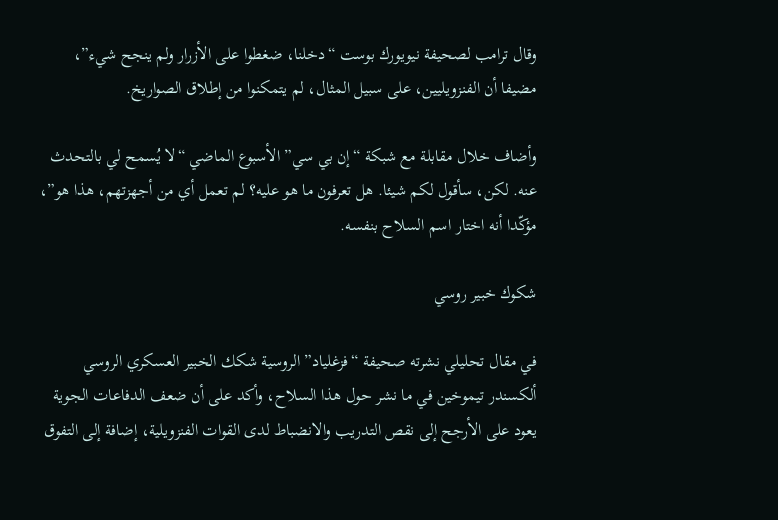وقال ترامب لصحيفة نيويورك بوست “دخلنا، ضغطوا على الأزرار ولم ينجح شيء”، مضيفا أن الفنزويليين، على سبيل المثال، لم يتمكنوا من إطلاق الصواريخ.

وأضاف خلال مقابلة مع شبكة “إن بي سي” الأسبوع الماضي “لا يُسمح لي بالتحدث عنه. لكن، سأقول لكم شيئا. هل تعرفون ما هو عليه؟ لم تعمل أي من أجهزتهم، هذا هو”، مؤكّدا أنه اختار اسم السلاح بنفسه.

شكوك خبير روسي

في مقال تحليلي نشرته صحيفة “فزغلياد” الروسية شكك الخبير العسكري الروسي ألكسندر تيموخين في ما نشر حول هذا السلاح، وأكد على أن ضعف الدفاعات الجوية يعود على الأرجح إلى نقص التدريب والانضباط لدى القوات الفنزويلية، إضافة إلى التفوق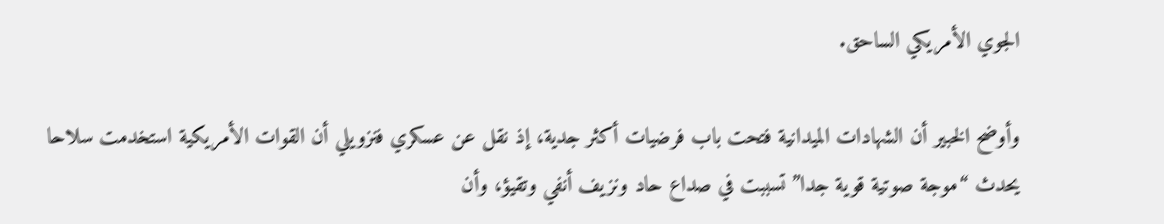الجوي الأمريكي الساحق.

وأوضح الخبير أن الشهادات الميدانية فتحت باب فرضيات أكثر جدية، إذ نقل عن عسكري فنزويلي أن القوات الأمريكية استخدمت سلاحا يحدث “موجة صوتية قوية جدا” تسببت في صداع حاد ونزيف أنفي وتقيؤ، وأن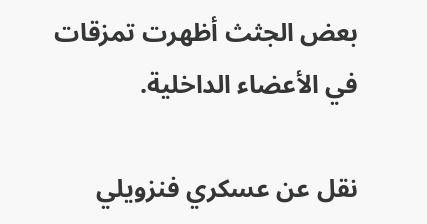بعض الجثث أظهرت تمزقات في الأعضاء الداخلية.

نقل عن عسكري فنزويلي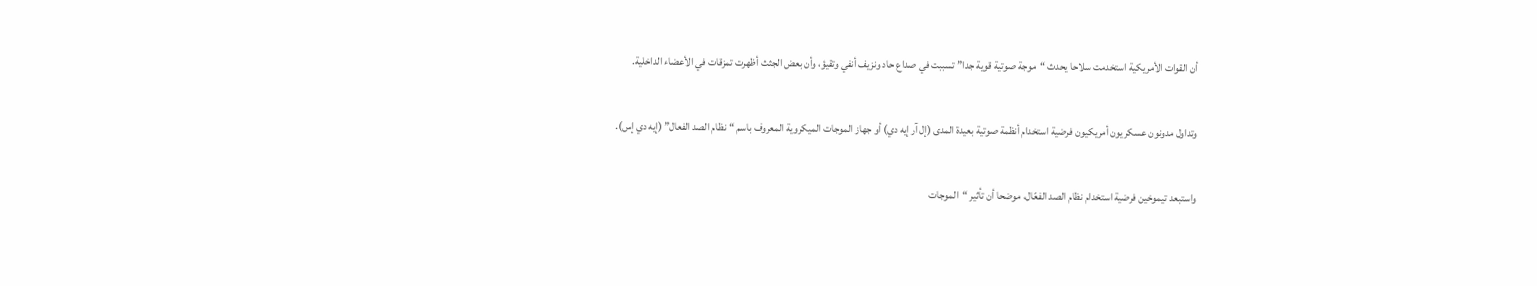أن القوات الأمريكية استخدمت سلاحا يحدث “موجة صوتية قوية جدا” تسببت في صداع حاد ونزيف أنفي وتقيؤ، وأن بعض الجثث أظهرت تمزقات في الأعضاء الداخلية.

وتداول مدونون عسكريون أمريكيون فرضية استخدام أنظمة صوتية بعيدة المدى (إل آر إيه دي) أو جهاز الموجات الميكروية المعروف باسم “نظام الصد الفعال” (إيه دي إس).

واستبعد تيموخين فرضية استخدام نظام الصد الفعّال، موضحا أن تأثير “الموجات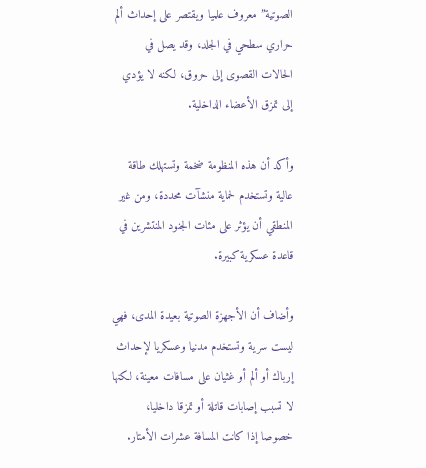الصوتية” معروف علميا ويقتصر على إحداث ألم حراري سطحي في الجلد، وقد يصل في الحالات القصوى إلى حروق، لكنه لا يؤدي إلى تمزق الأعضاء الداخلية.

وأكد أن هذه المنظومة ضخمة وتستهلك طاقة عالية وتستخدم لحماية منشآت محددة، ومن غير المنطقي أن يؤثر على مئات الجنود المنتشرين في قاعدة عسكرية كبيرة.

وأضاف أن الأجهزة الصوتية بعيدة المدى، فهي ليست سرية وتستخدم مدنيا وعسكريا لإحداث إرباك أو ألم أو غثيان على مسافات معينة، لكنها لا تسبب إصابات قاتلة أو تمزقا داخليا، خصوصا إذا كانت المسافة عشرات الأمتار.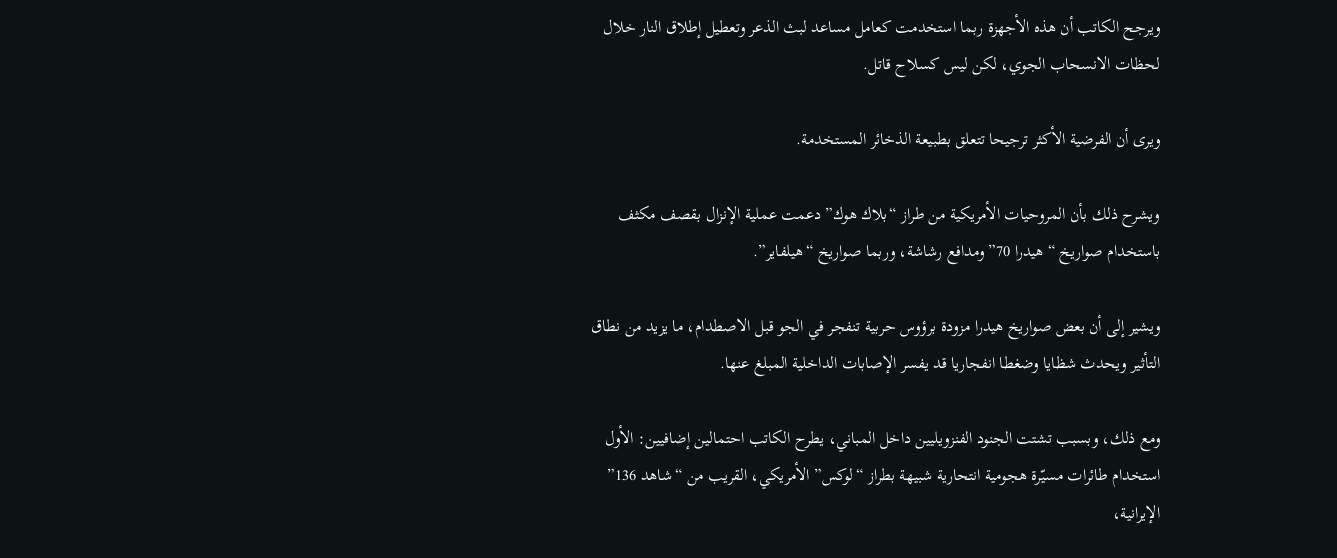ويرجح الكاتب أن هذه الأجهزة ربما استخدمت كعامل مساعد لبث الذعر وتعطيل إطلاق النار خلال لحظات الانسحاب الجوي، لكن ليس كسلاح قاتل.

ويرى أن الفرضية الأكثر ترجيحا تتعلق بطبيعة الذخائر المستخدمة.

ويشرح ذلك بأن المروحيات الأمريكية من طراز “بلاك هوك” دعمت عملية الإنزال بقصف مكثف باستخدام صواريخ “هيدرا 70” ومدافع رشاشة، وربما صواريخ “هيلفاير”.

ويشير إلى أن بعض صواريخ هيدرا مزودة برؤوس حربية تنفجر في الجو قبل الاصطدام، ما يزيد من نطاق التأثير ويحدث شظايا وضغطا انفجاريا قد يفسر الإصابات الداخلية المبلغ عنها.

ومع ذلك، وبسبب تشتت الجنود الفنزويليين داخل المباني، يطرح الكاتب احتمالين إضافيين: الأول استخدام طائرات مسيّرة هجومية انتحارية شبيهة بطراز “لوكس” الأمريكي، القريب من “شاهد 136” الإيرانية،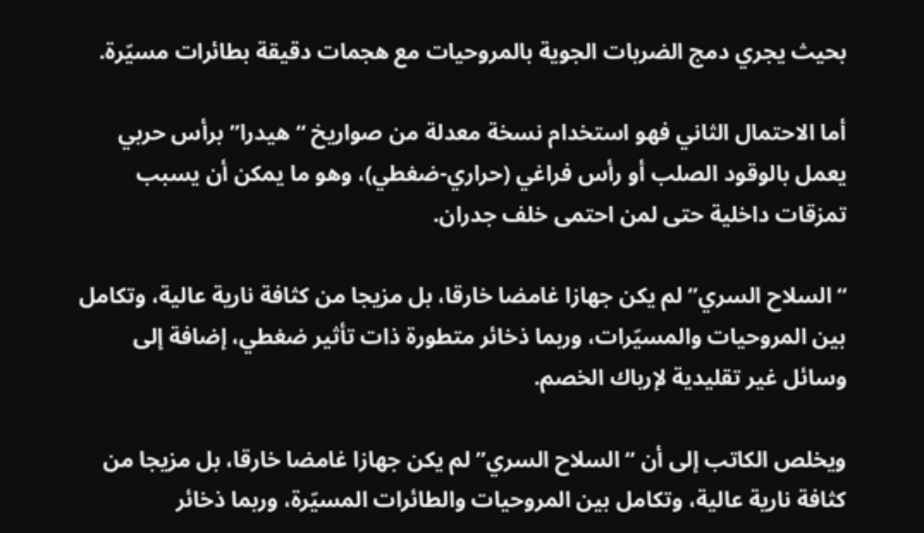بحيث يجري دمج الضربات الجوية بالمروحيات مع هجمات دقيقة بطائرات مسيّرة.

أما الاحتمال الثاني فهو استخدام نسخة معدلة من صواريخ “هيدرا” برأس حربي يعمل بالوقود الصلب أو رأس فراغي (حراري-ضغطي)، وهو ما يمكن أن يسبب تمزقات داخلية حتى لمن احتمى خلف جدران.

“السلاح السري” لم يكن جهازا غامضا خارقا، بل مزيجا من كثافة نارية عالية، وتكامل بين المروحيات والمسيّرات، وربما ذخائر متطورة ذات تأثير ضغطي، إضافة إلى وسائل غير تقليدية لإرباك الخصم.

ويخلص الكاتب إلى أن “السلاح السري” لم يكن جهازا غامضا خارقا، بل مزيجا من كثافة نارية عالية، وتكامل بين المروحيات والطائرات المسيّرة، وربما ذخائر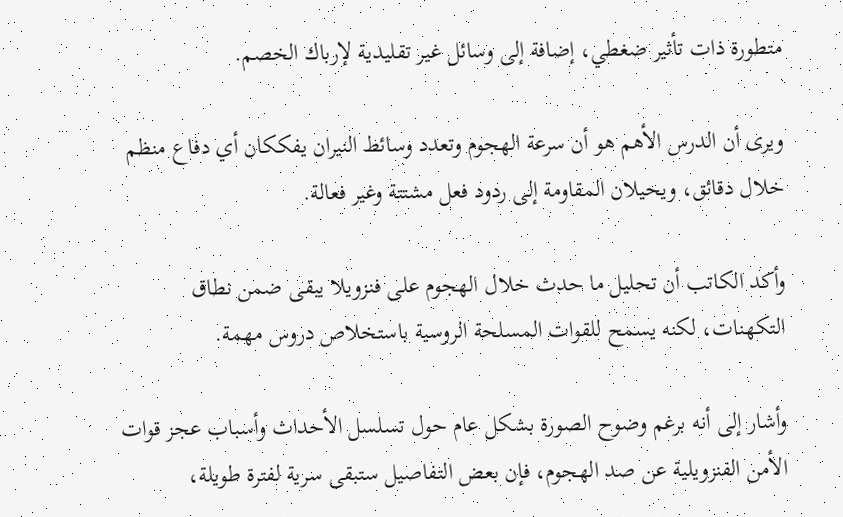متطورة ذات تأثير ضغطي، إضافة إلى وسائل غير تقليدية لإرباك الخصم.

ويرى أن الدرس الأهم هو أن سرعة الهجوم وتعدد وسائط النيران يفككان أي دفاع منظم خلال دقائق، ويحيلان المقاومة إلى ردود فعل مشتتة وغير فعالة.

وأكد الكاتب أن تحليل ما حدث خلال الهجوم على فنزويلا يبقى ضمن نطاق التكهنات، لكنه يسمح للقوات المسلحة الروسية باستخلاص دروس مهمة.

وأشار إلى أنه برغم وضوح الصورة بشكل عام حول تسلسل الأحداث وأسباب عجز قوات الأمن الفنزويلية عن صد الهجوم، فإن بعض التفاصيل ستبقى سرية لفترة طويلة،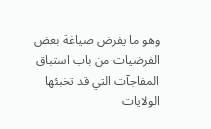وهو ما يفرض صياغة بعض الفرضيات من باب استباق المفاجآت التي قد تخبئها الولايات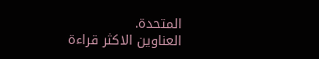المتحدة.
العناوين الاكثر قراءة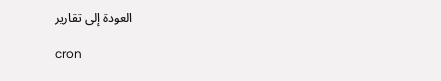العودة إلى تقارير

cron